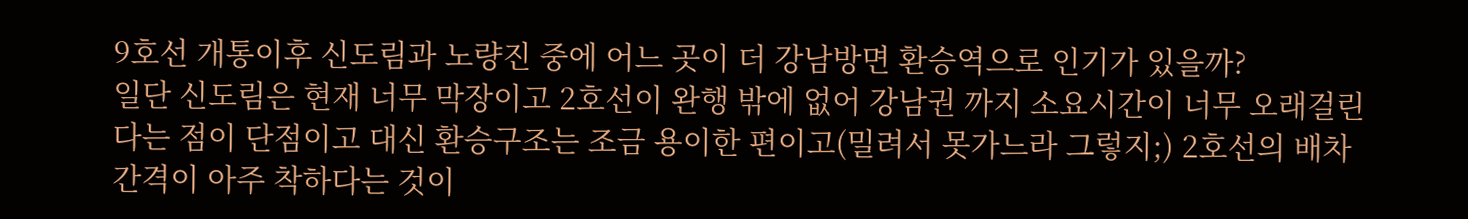9호선 개통이후 신도림과 노량진 중에 어느 곳이 더 강남방면 환승역으로 인기가 있을까?
일단 신도림은 현재 너무 막장이고 2호선이 완행 밖에 없어 강남권 까지 소요시간이 너무 오래걸린다는 점이 단점이고 대신 환승구조는 조금 용이한 편이고(밀려서 못가느라 그렇지;) 2호선의 배차간격이 아주 착하다는 것이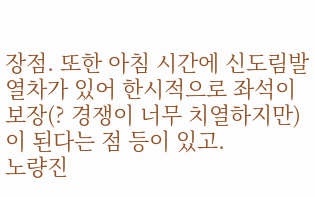장점. 또한 아침 시간에 신도림발 열차가 있어 한시적으로 좌석이 보장(? 경쟁이 너무 치열하지만)이 된다는 점 등이 있고.
노량진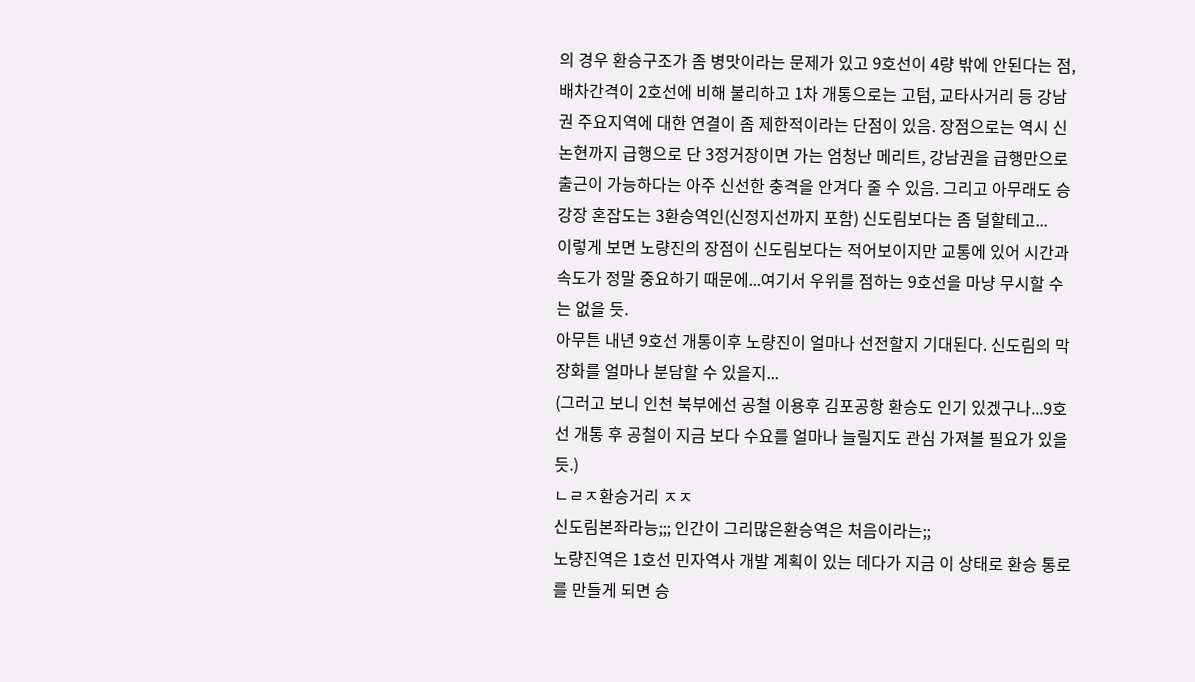의 경우 환승구조가 좀 병맛이라는 문제가 있고 9호선이 4량 밖에 안된다는 점, 배차간격이 2호선에 비해 불리하고 1차 개통으로는 고텀, 교타사거리 등 강남권 주요지역에 대한 연결이 좀 제한적이라는 단점이 있음. 장점으로는 역시 신논현까지 급행으로 단 3정거장이면 가는 엄청난 메리트, 강남권을 급행만으로 출근이 가능하다는 아주 신선한 충격을 안겨다 줄 수 있음. 그리고 아무래도 승강장 혼잡도는 3환승역인(신정지선까지 포함) 신도림보다는 좀 덜할테고...
이렇게 보면 노량진의 장점이 신도림보다는 적어보이지만 교통에 있어 시간과 속도가 정말 중요하기 때문에...여기서 우위를 점하는 9호선을 마냥 무시할 수는 없을 듯.
아무튼 내년 9호선 개통이후 노량진이 얼마나 선전할지 기대된다. 신도림의 막장화를 얼마나 분담할 수 있을지...
(그러고 보니 인천 북부에선 공철 이용후 김포공항 환승도 인기 있겠구나...9호선 개통 후 공철이 지금 보다 수요를 얼마나 늘릴지도 관심 가져볼 필요가 있을듯.)
ㄴㄹㅈ환승거리 ㅈㅈ
신도림본좌라능;;; 인간이 그리많은환승역은 처음이라는;;
노량진역은 1호선 민자역사 개발 계획이 있는 데다가 지금 이 상태로 환승 통로를 만들게 되면 승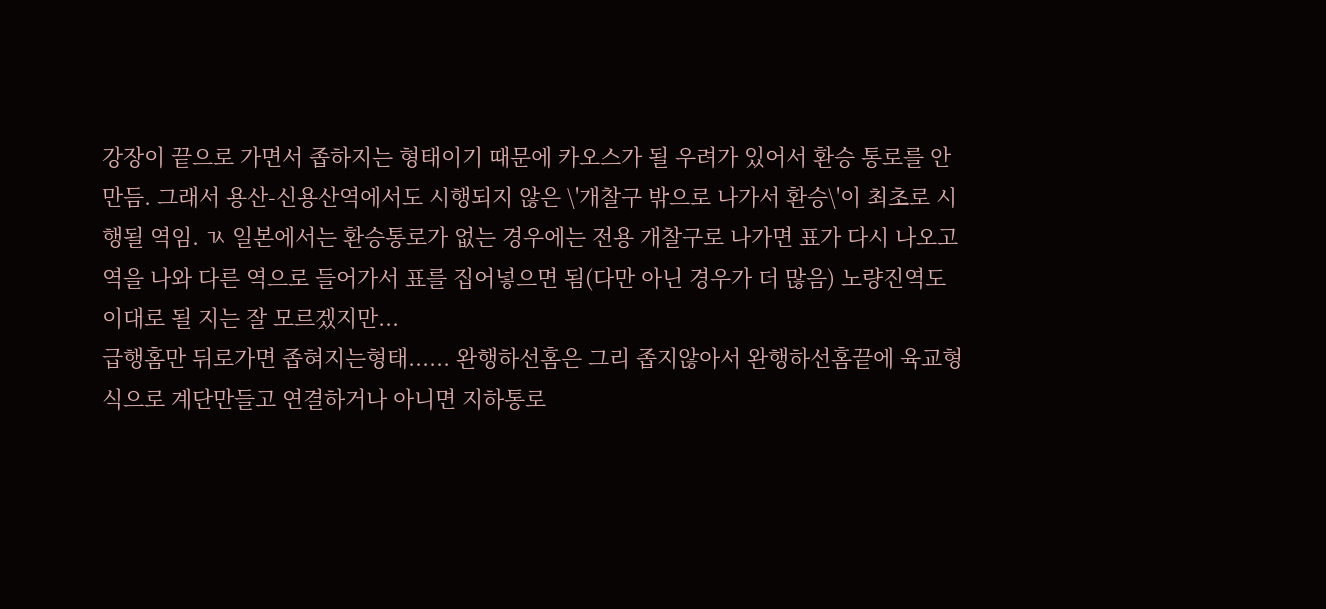강장이 끝으로 가면서 좁하지는 형태이기 때문에 카오스가 될 우려가 있어서 환승 통로를 안 만듬. 그래서 용산-신용산역에서도 시행되지 않은 \'개찰구 밖으로 나가서 환승\'이 최초로 시행될 역임. ㄳ 일본에서는 환승통로가 없는 경우에는 전용 개찰구로 나가면 표가 다시 나오고 역을 나와 다른 역으로 들어가서 표를 집어넣으면 됨(다만 아닌 경우가 더 많음) 노량진역도 이대로 될 지는 잘 모르겠지만...
급행홈만 뒤로가면 좁혀지는형태...... 완행하선홈은 그리 좁지않아서 완행하선홈끝에 육교형식으로 계단만들고 연결하거나 아니면 지하통로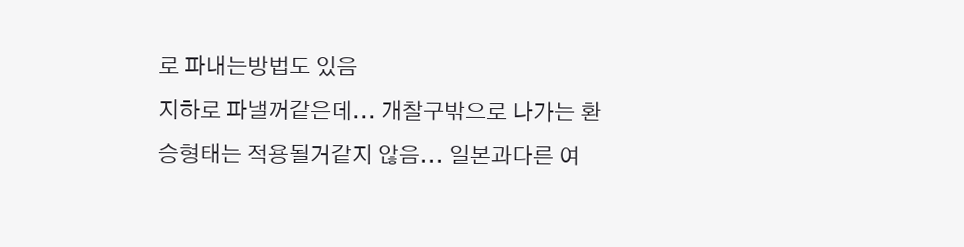로 파내는방법도 있음
지하로 파낼꺼같은데... 개찰구밖으로 나가는 환승형태는 적용될거같지 않음... 일본과다른 여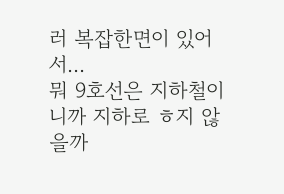러 복잡한면이 있어서...
뭐 9호선은 지하철이니까 지하로 ㅎ지 않을까